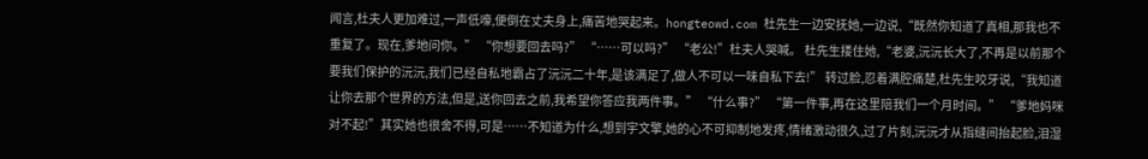闻言,杜夫人更加难过,一声低嚎,便倒在丈夫身上,痛苦地哭起来。hongteowd.com 杜先生一边安抚她,一边说,“既然你知道了真相,那我也不重复了。现在,爹地问你。” “你想要回去吗?” “……可以吗?” “老公!”杜夫人哭喊。 杜先生搂住她,“老婆,沅沅长大了,不再是以前那个要我们保护的沅沅,我们已经自私地霸占了沅沅二十年,是该满足了,做人不可以一味自私下去!” 转过脸,忍着满腔痛楚,杜先生咬牙说,“我知道让你去那个世界的方法,但是,送你回去之前,我希望你答应我两件事。” “什么事?” “第一件事,再在这里陪我们一个月时间。” “爹地妈咪对不起!”其实她也很舍不得,可是……不知道为什么,想到宇文擎,她的心不可抑制地发疼,情绪激动很久,过了片刻,沅沅才从指缝间抬起脸,泪湿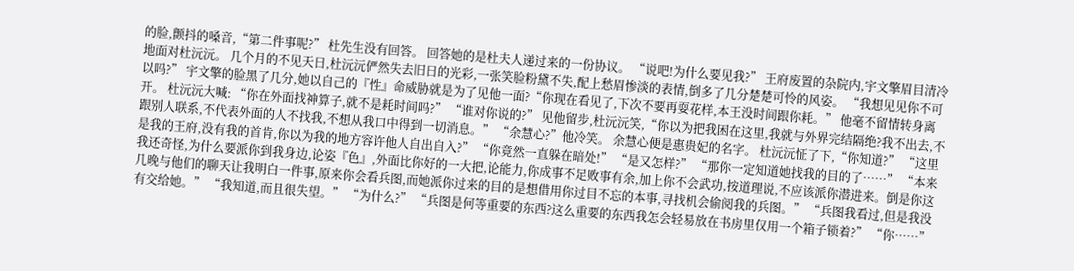的脸,颤抖的嗓音,“第二件事呢?” 杜先生没有回答。 回答她的是杜夫人递过来的一份协议。 “说吧!为什么要见我?” 王府废置的杂院内,宇文擎眉目清冷地面对杜沅沅。 几个月的不见天日,杜沅沅俨然失去旧日的光彩,一张笑脸粉黛不失,配上愁眉惨淡的表情,倒多了几分楚楚可怜的风姿。 “我想见见你不可以吗?” 宇文擎的脸黑了几分,她以自己的『性』命威胁就是为了见他一面?“你现在看见了,下次不要再耍花样,本王没时间跟你耗。” 他毫不留情转身离开。 杜沅沅大喊: “你在外面找神算子,就不是耗时间吗?” “谁对你说的?” 见他留步,杜沅沅笑,“你以为把我困在这里,我就与外界完结隔绝?我不出去,不跟别人联系,不代表外面的人不找我,不想从我口中得到一切消息。” “余慧心?”他冷笑。 余慧心便是惠贵妃的名字。 杜沅沅怔了下,“你知道?” “这里是我的王府,没有我的首肯,你以为我的地方容许他人自出自入?” “你竟然一直躲在暗处!” “是又怎样?” “那你一定知道她找我的目的了……” “本来我还奇怪,为什么要派你到我身边,论姿『色』,外面比你好的一大把,论能力,你成事不足败事有余,加上你不会武功,按道理说,不应该派你潜进来。倒是你这几晚与他们的聊天让我明白一件事,原来你会看兵图,而她派你过来的目的是想借用你过目不忘的本事,寻找机会偷阅我的兵图。” “兵图我看过,但是我没有交给她。” “我知道,而且很失望。” “为什么?” “兵图是何等重要的东西?这么重要的东西我怎会轻易放在书房里仅用一个箱子锁着?” “你……”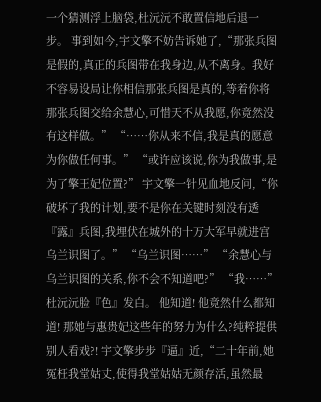一个猜测浮上脑袋,杜沅沅不敢置信地后退一步。 事到如今,宇文擎不妨告诉她了,“那张兵图是假的,真正的兵图带在我身边,从不离身。我好不容易设局让你相信那张兵图是真的,等着你将那张兵图交给余慧心,可惜天不从我愿,你竟然没有这样做。” “……你从来不信,我是真的愿意为你做任何事。” “或许应该说,你为我做事,是为了擎王妃位置?” 宇文擎一针见血地反问,“你破坏了我的计划,要不是你在关键时刻没有透『露』兵图,我埋伏在城外的十万大军早就进宫乌兰识图了。” “乌兰识图……” “余慧心与乌兰识图的关系,你不会不知道吧?” “我……”杜沅沅脸『色』发白。 他知道! 他竟然什么都知道! 那她与惠贵妃这些年的努力为什么?纯粹提供别人看戏?! 宇文擎步步『逼』近,“二十年前,她冤枉我堂姑丈,使得我堂姑姑无颜存活,虽然最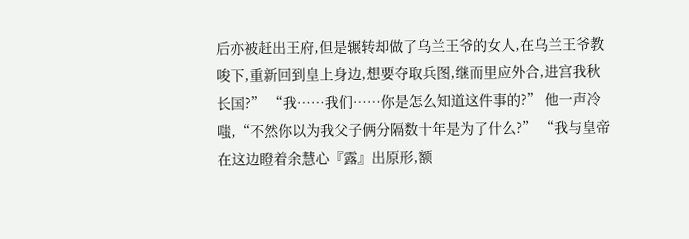后亦被赶出王府,但是辗转却做了乌兰王爷的女人,在乌兰王爷教唆下,重新回到皇上身边,想要夺取兵图,继而里应外合,进宫我秋长国?” “我……我们……你是怎么知道这件事的?” 他一声冷嗤,“不然你以为我父子俩分隔数十年是为了什么?” “我与皇帝在这边瞪着余慧心『露』出原形,额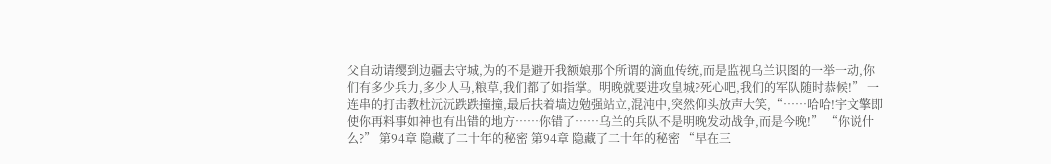父自动请缨到边疆去守城,为的不是避开我额娘那个所谓的滴血传统,而是监视乌兰识图的一举一动,你们有多少兵力,多少人马,粮草,我们都了如指掌。明晚就要进攻皇城?死心吧,我们的军队随时恭候!” 一连串的打击教杜沅沅跌跌撞撞,最后扶着墙边勉强站立,混沌中,突然仰头放声大笑,“……哈哈!宇文擎即使你再料事如神也有出错的地方……你错了……乌兰的兵队不是明晚发动战争,而是今晚!” “你说什么?” 第94章 隐藏了二十年的秘密 第94章 隐藏了二十年的秘密 “早在三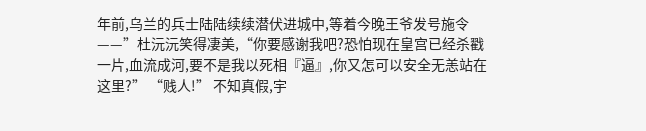年前,乌兰的兵士陆陆续续潜伏进城中,等着今晚王爷发号施令——”杜沅沅笑得凄美,“你要感谢我吧?恐怕现在皇宫已经杀戳一片,血流成河,要不是我以死相『逼』,你又怎可以安全无恙站在这里?” “贱人!” 不知真假,宇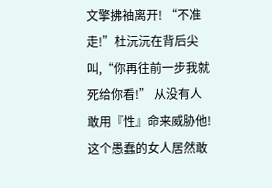文擎拂袖离开! “不准走!”杜沅沅在背后尖叫,“你再往前一步我就死给你看!” 从没有人敢用『性』命来威胁他! 这个愚蠢的女人居然敢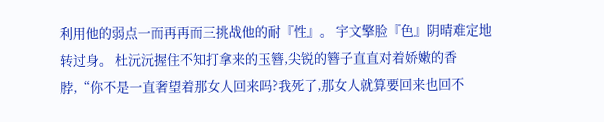利用他的弱点一而再再而三挑战他的耐『性』。 宇文擎脸『色』阴晴难定地转过身。 杜沅沅握住不知打拿来的玉簪,尖锐的簪子直直对着娇嫩的香脖,“你不是一直奢望着那女人回来吗?我死了,那女人就算要回来也回不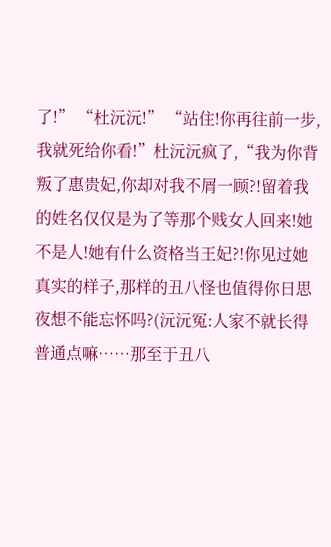了!” “杜沅沅!” “站住!你再往前一步,我就死给你看!”杜沅沅疯了,“我为你背叛了惠贵妃,你却对我不屑一顾?!留着我的姓名仅仅是为了等那个贱女人回来!她不是人!她有什么资格当王妃?!你见过她真实的样子,那样的丑八怪也值得你日思夜想不能忘怀吗?(沅沅冤:人家不就长得普通点嘛……那至于丑八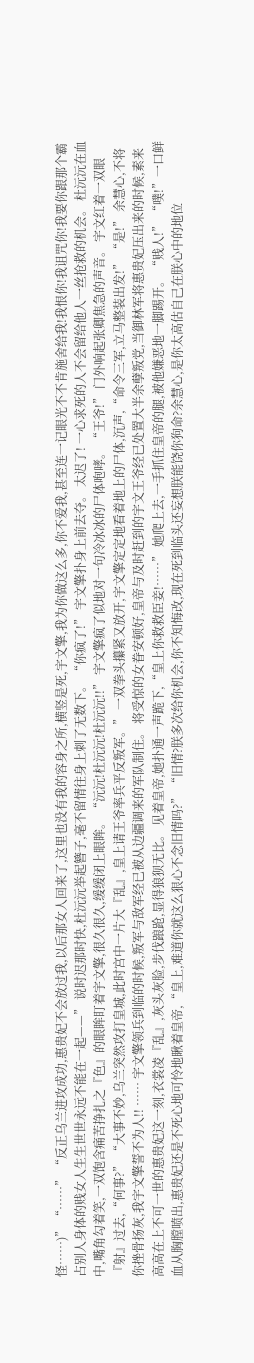怪……)” “……” “反正乌兰进攻成功,惠贵妃不会放过我,以后那女人回来了,这里也没有我的容身之所,横竖是死,宇文擎,我为你做这么多,你不爱我,甚至连一记眼光不不肯施舍给我!我恨你!我诅咒你!我要你跟那个霸占别人身体的贱女人生生世世永远不能在一起——” 说时迟那时快,杜沅沅举起簪子,毫不留情往身上刺了无数下。 “你疯了!” 宇文擎扑身上前去夺。 太迟了! 一心求死的人不会留给他人一丝抢救的机会。 杜沅沅在血中,嘴角勾着笑,一双饱含痛苦挣扎之『色』的眼眸盯着宇文擎,很久很久,缓缓闭上眼眸。 “沅沅!杜沅沅!杜沅沅!!” 宇文擎疯了似地对一句冷冰冰的尸体咆哮。 “王爷!” 门外响起张卿焦急的声音。 宇文红着一双眼『射』过去,“何事?” “大事不妙,乌兰突然攻打皇城,此时宫中一片大『乱』,皇上请王爷率兵平反叛军。” 一双拳头攥紧又放开,宇文擎定定地看着地上的尸体,沉声,“命令三军,立马整装出发!” “是!” 余慧心,不将你挫骨扬灰,我宇文擎誓不为人!! …… 宇文擎领兵到临的时候,叛军与敌军经已被从边疆调来的军队制住。 将受惊的女眷安顿好,皇帝与及时赶到的宇文王爷经已处置大半余孽叛党,当御林军将惠贵妃压出来的时候,素来高高在上不可一世的惠贵妃这一刻,衣裳凌『乱』,灰头灰脸,步伐踉跄,显得狼狈无比。 见着皇帝,她扑通一声跪下,“皇上你救救臣妾!……” 她爬上去,一手抓住皇帝的腿,被他嫌恶地一脚踢开。 “贱人!” “噗!”一口鲜血从胸膛喷出,惠贵妃还是不死心地可怜地瞅着皇帝,“皇上,难道你就这么狠心不念旧情吗?” “旧情?朕多次给你机会,你不知悔改,现在死到临头还妄想朕能饶你狗命?余慧心,是你太高估自己在朕心中的地位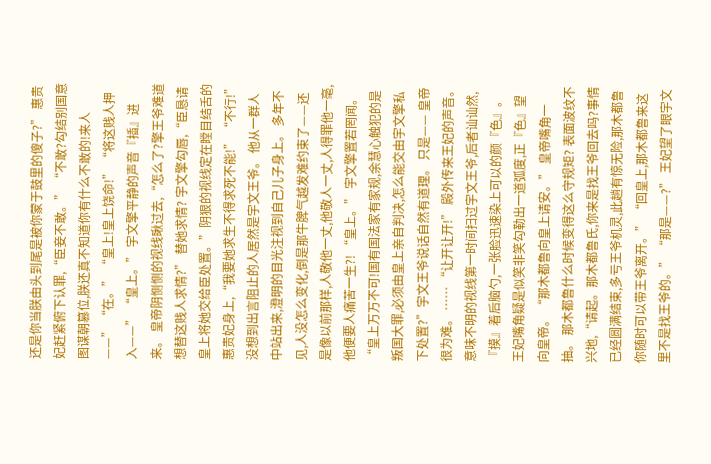还是你当朕由头到尾是被你蒙于鼓里的傻子?” 惠贵妃赶紧俯下认罪,“臣妾不敢。” “不敢?勾结别国意图谋朝篡位,朕还真不知道你有什么不敢的!来人——” “在。” “皇上!皇上饶命!” “将这贱人押入——” “皇上。” 宇文擎平静的声音『插』进来。 皇帝阴恻恻的视线瞅过去,“怎么了?擎王爷难道想替这贱人求情?” 替她求情? 宇文擎勾唇,“臣恳请皇上将她交给臣处置。”阴狠的视线定在瞠目结舌的惠贵妃身上,“我要她求生不得求死不能!” “不行!” 没想到出言阻止的人居然是宇文王爷。 他从一群人中站出来,澄明的目光注视到自己儿子身上。 多年不见,人没怎么变化,倒是那牛脾气越发难约束了——还是像以前那样,人敬他一丈,他敬人一丈,人得罪他一毫,他便要人痛苦一生?! “皇上。” 宇文擎置若罔闻。 “皇上万万不可!国有国法家有家规,余慧心触犯的是叛国大罪,必须由皇上亲自判决,怎么能交由宇文擎私下处置?”宇文王爷说话自然有道理。 只是—— 皇帝很为难。 …… “让开让开!” 殿外传来王妃的声音。 意味不明的视线第一时间扫过宇文王爷,后者讪讪然,『摸』着后脑勺,一张脸迅速染上可以的颜『色』。 王妃嘴角疑是似笑非笑勾勒出一道弧度,正『色』望向皇帝。 “那木都鲁向皇上请安。” 皇帝嘴角一抽。 那木都鲁什么时候变得这么守规矩? 表面波纹不兴地,“请起。那木都鲁氏,你来是找王爷回去吗?事情已经圆满结束,多亏王爷机灵,此趟有惊无险,那木都鲁你随时可以带王爷离开。” “回皇上,那木都鲁来这里不是找王爷的。” “那是——?” 王妃望了眼宇文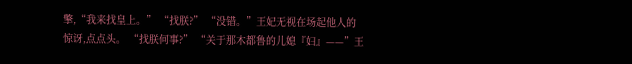擎,“我来找皇上。” “找朕?” “没错。”王妃无视在场起他人的惊讶,点点头。 “找朕何事?” “关于那木都鲁的儿媳『妇』——”王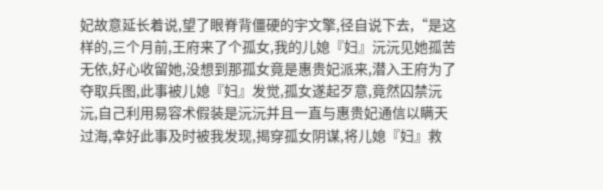妃故意延长着说,望了眼脊背僵硬的宇文擎,径自说下去,“是这样的,三个月前,王府来了个孤女,我的儿媳『妇』沅沅见她孤苦无依,好心收留她,没想到那孤女竟是惠贵妃派来,潜入王府为了夺取兵图,此事被儿媳『妇』发觉,孤女遂起歹意,竟然囚禁沅沅,自己利用易容术假装是沅沅并且一直与惠贵妃通信以瞒天过海,幸好此事及时被我发现,揭穿孤女阴谋,将儿媳『妇』救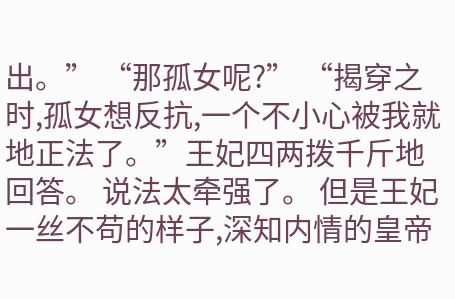出。” “那孤女呢?” “揭穿之时,孤女想反抗,一个不小心被我就地正法了。”王妃四两拨千斤地回答。 说法太牵强了。 但是王妃一丝不苟的样子,深知内情的皇帝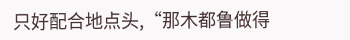只好配合地点头,“那木都鲁做得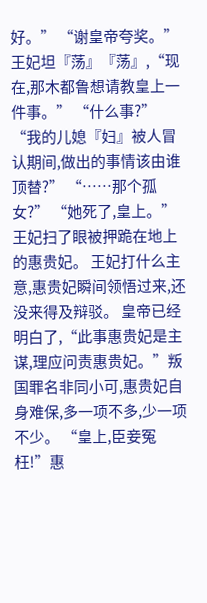好。” “谢皇帝夸奖。”王妃坦『荡』『荡』,“现在,那木都鲁想请教皇上一件事。” “什么事?” “我的儿媳『妇』被人冒认期间,做出的事情该由谁顶替?” “……那个孤女?” “她死了,皇上。”王妃扫了眼被押跪在地上的惠贵妃。 王妃打什么主意,惠贵妃瞬间领悟过来,还没来得及辩驳。 皇帝已经明白了,“此事惠贵妃是主谋,理应问责惠贵妃。”叛国罪名非同小可,惠贵妃自身难保,多一项不多,少一项不少。 “皇上,臣妾冤枉!”惠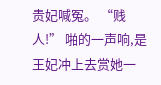贵妃喊冤。 “贱人!” 啪的一声响,是王妃冲上去赏她一